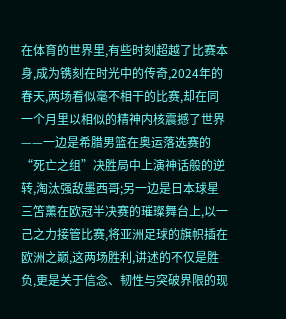在体育的世界里,有些时刻超越了比赛本身,成为镌刻在时光中的传奇,2024年的春天,两场看似毫不相干的比赛,却在同一个月里以相似的精神内核震撼了世界——一边是希腊男篮在奥运落选赛的“死亡之组”决胜局中上演神话般的逆转,淘汰强敌墨西哥;另一边是日本球星三笘薰在欧冠半决赛的璀璨舞台上,以一己之力接管比赛,将亚洲足球的旗帜插在欧洲之巅,这两场胜利,讲述的不仅是胜负,更是关于信念、韧性与突破界限的现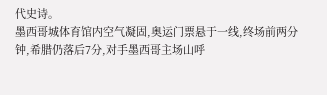代史诗。
墨西哥城体育馆内空气凝固,奥运门票悬于一线,终场前两分钟,希腊仍落后7分,对手墨西哥主场山呼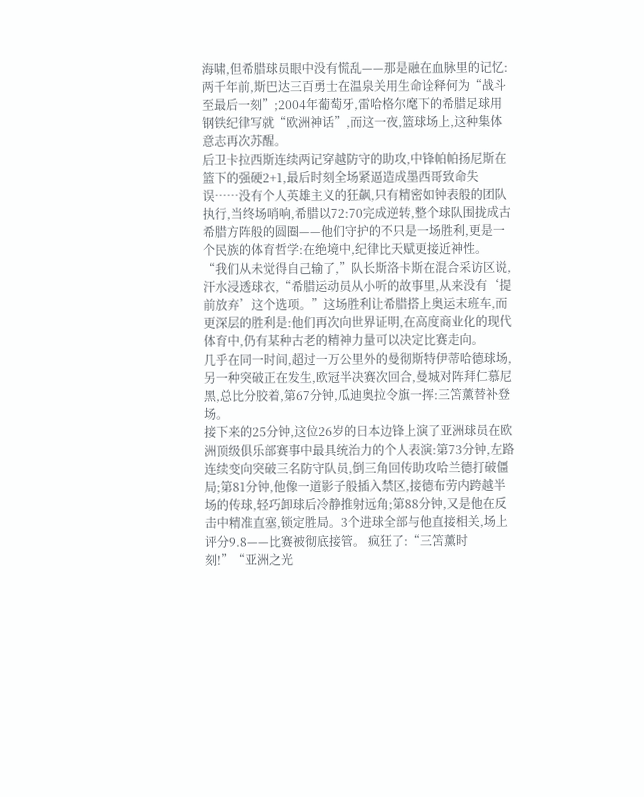海啸,但希腊球员眼中没有慌乱——那是融在血脉里的记忆:两千年前,斯巴达三百勇士在温泉关用生命诠释何为“战斗至最后一刻”;2004年葡萄牙,雷哈格尔麾下的希腊足球用钢铁纪律写就“欧洲神话”,而这一夜,篮球场上,这种集体意志再次苏醒。
后卫卡拉西斯连续两记穿越防守的助攻,中锋帕帕扬尼斯在篮下的强硬2+1,最后时刻全场紧逼造成墨西哥致命失误……没有个人英雄主义的狂飙,只有精密如钟表般的团队执行,当终场哨响,希腊以72:70完成逆转,整个球队围拢成古希腊方阵般的圆圈——他们守护的不只是一场胜利,更是一个民族的体育哲学:在绝境中,纪律比天赋更接近神性。
“我们从未觉得自己输了,”队长斯洛卡斯在混合采访区说,汗水浸透球衣,“希腊运动员从小听的故事里,从来没有‘提前放弃’这个选项。”这场胜利让希腊搭上奥运末班车,而更深层的胜利是:他们再次向世界证明,在高度商业化的现代体育中,仍有某种古老的精神力量可以决定比赛走向。
几乎在同一时间,超过一万公里外的曼彻斯特伊蒂哈德球场,另一种突破正在发生,欧冠半决赛次回合,曼城对阵拜仁慕尼黑,总比分胶着,第67分钟,瓜迪奥拉令旗一挥:三笘薰替补登场。
接下来的25分钟,这位26岁的日本边锋上演了亚洲球员在欧洲顶级俱乐部赛事中最具统治力的个人表演:第73分钟,左路连续变向突破三名防守队员,倒三角回传助攻哈兰德打破僵局;第81分钟,他像一道影子般插入禁区,接德布劳内跨越半场的传球,轻巧卸球后冷静推射远角;第88分钟,又是他在反击中精准直塞,锁定胜局。3个进球全部与他直接相关,场上评分9.8——比赛被彻底接管。 疯狂了:“三笘薰时刻!”“亚洲之光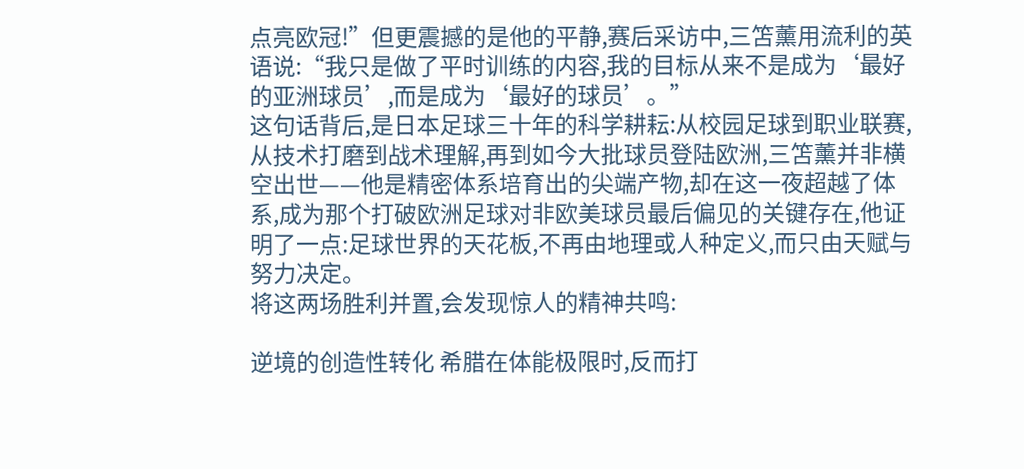点亮欧冠!”但更震撼的是他的平静,赛后采访中,三笘薰用流利的英语说:“我只是做了平时训练的内容,我的目标从来不是成为‘最好的亚洲球员’,而是成为‘最好的球员’。”
这句话背后,是日本足球三十年的科学耕耘:从校园足球到职业联赛,从技术打磨到战术理解,再到如今大批球员登陆欧洲,三笘薰并非横空出世——他是精密体系培育出的尖端产物,却在这一夜超越了体系,成为那个打破欧洲足球对非欧美球员最后偏见的关键存在,他证明了一点:足球世界的天花板,不再由地理或人种定义,而只由天赋与努力决定。
将这两场胜利并置,会发现惊人的精神共鸣:

逆境的创造性转化 希腊在体能极限时,反而打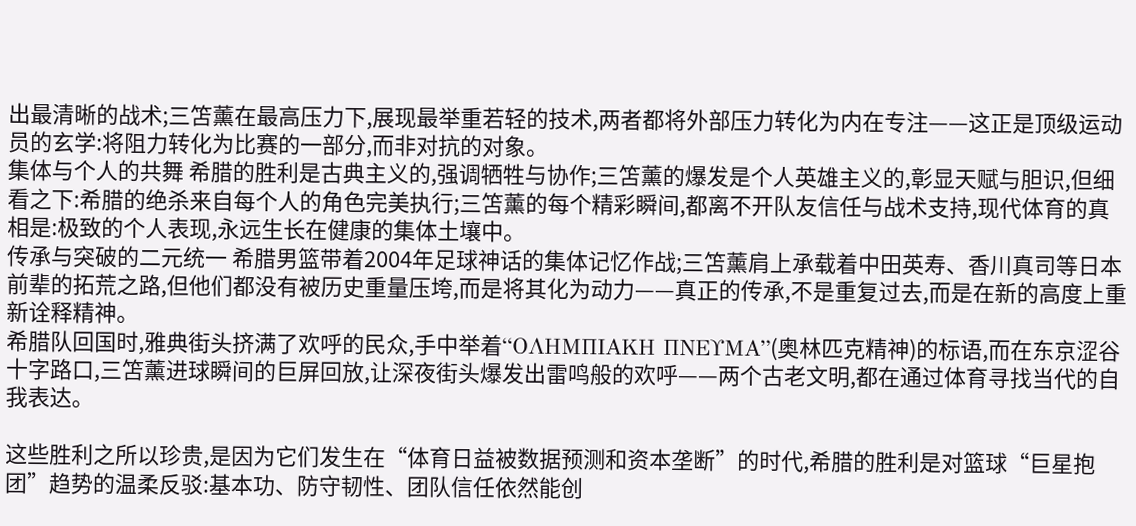出最清晰的战术;三笘薰在最高压力下,展现最举重若轻的技术,两者都将外部压力转化为内在专注——这正是顶级运动员的玄学:将阻力转化为比赛的一部分,而非对抗的对象。
集体与个人的共舞 希腊的胜利是古典主义的,强调牺牲与协作;三笘薰的爆发是个人英雄主义的,彰显天赋与胆识,但细看之下:希腊的绝杀来自每个人的角色完美执行;三笘薰的每个精彩瞬间,都离不开队友信任与战术支持,现代体育的真相是:极致的个人表现,永远生长在健康的集体土壤中。
传承与突破的二元统一 希腊男篮带着2004年足球神话的集体记忆作战;三笘薰肩上承载着中田英寿、香川真司等日本前辈的拓荒之路,但他们都没有被历史重量压垮,而是将其化为动力——真正的传承,不是重复过去,而是在新的高度上重新诠释精神。
希腊队回国时,雅典街头挤满了欢呼的民众,手中举着“ΟΛΗΜΠΙΑΚΗ ΠΝΕΥΜΑ”(奥林匹克精神)的标语,而在东京涩谷十字路口,三笘薰进球瞬间的巨屏回放,让深夜街头爆发出雷鸣般的欢呼——两个古老文明,都在通过体育寻找当代的自我表达。

这些胜利之所以珍贵,是因为它们发生在“体育日益被数据预测和资本垄断”的时代,希腊的胜利是对篮球“巨星抱团”趋势的温柔反驳:基本功、防守韧性、团队信任依然能创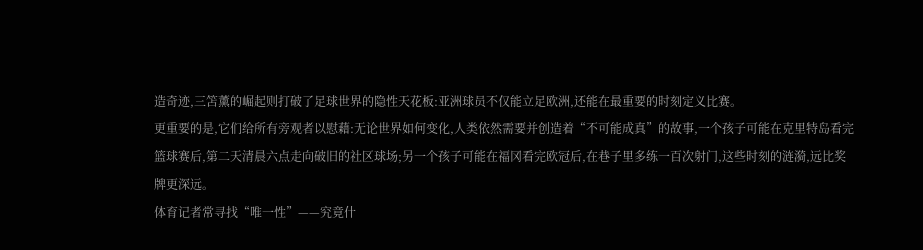造奇迹,三笘薰的崛起则打破了足球世界的隐性天花板:亚洲球员不仅能立足欧洲,还能在最重要的时刻定义比赛。
更重要的是,它们给所有旁观者以慰藉:无论世界如何变化,人类依然需要并创造着“不可能成真”的故事,一个孩子可能在克里特岛看完篮球赛后,第二天清晨六点走向破旧的社区球场;另一个孩子可能在福冈看完欧冠后,在巷子里多练一百次射门,这些时刻的涟漪,远比奖牌更深远。
体育记者常寻找“唯一性”——究竟什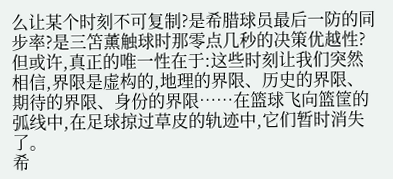么让某个时刻不可复制?是希腊球员最后一防的同步率?是三笘薰触球时那零点几秒的决策优越性?
但或许,真正的唯一性在于:这些时刻让我们突然相信,界限是虚构的,地理的界限、历史的界限、期待的界限、身份的界限……在篮球飞向篮筐的弧线中,在足球掠过草皮的轨迹中,它们暂时消失了。
希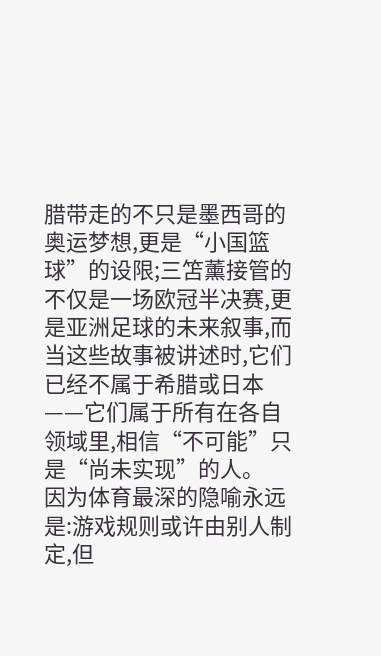腊带走的不只是墨西哥的奥运梦想,更是“小国篮球”的设限;三笘薰接管的不仅是一场欧冠半决赛,更是亚洲足球的未来叙事,而当这些故事被讲述时,它们已经不属于希腊或日本——它们属于所有在各自领域里,相信“不可能”只是“尚未实现”的人。
因为体育最深的隐喻永远是:游戏规则或许由别人制定,但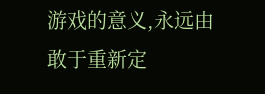游戏的意义,永远由敢于重新定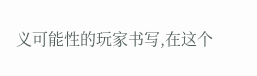义可能性的玩家书写,在这个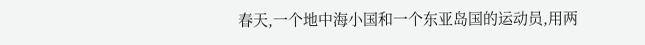春天,一个地中海小国和一个东亚岛国的运动员,用两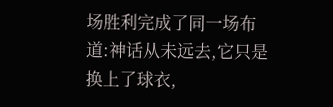场胜利完成了同一场布道:神话从未远去,它只是换上了球衣,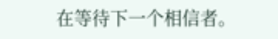在等待下一个相信者。